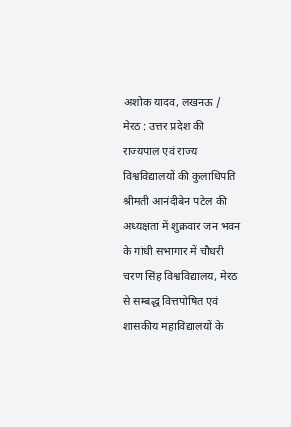अशोक यादव, लखनऊ / मेरठ : उत्तर प्रदेश की राज्यपाल एवं राज्य विश्वविद्यालयों की कुलाधिपति श्रीमती आनंदीबेन पटेल की अध्यक्षता में शुक्रवार जन भवन के गांधी सभागार में चौधरी चरण सिंह विश्वविद्यालय, मेरठ से सम्बद्ध वित्तपोषित एवं शासकीय महाविद्यालयों के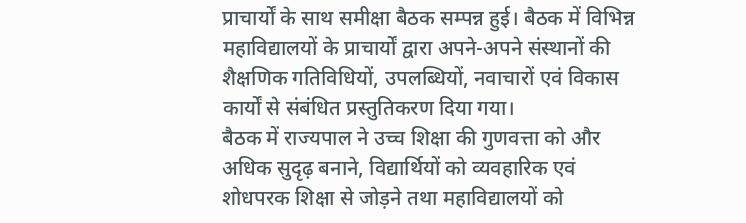प्राचार्यों के साथ समीक्षा बैठक सम्पन्न हुई। बैठक में विभिन्न महाविद्यालयों के प्राचार्यों द्वारा अपने-अपने संस्थानों की शैक्षणिक गतिविधियों, उपलब्धियों, नवाचारों एवं विकास कार्यों से संबंधित प्रस्तुतिकरण दिया गया।
बैठक में राज्यपाल ने उच्च शिक्षा की गुणवत्ता को और अधिक सुदृढ़ बनाने, विद्यार्थियों को व्यवहारिक एवं शोधपरक शिक्षा से जोड़ने तथा महाविद्यालयों को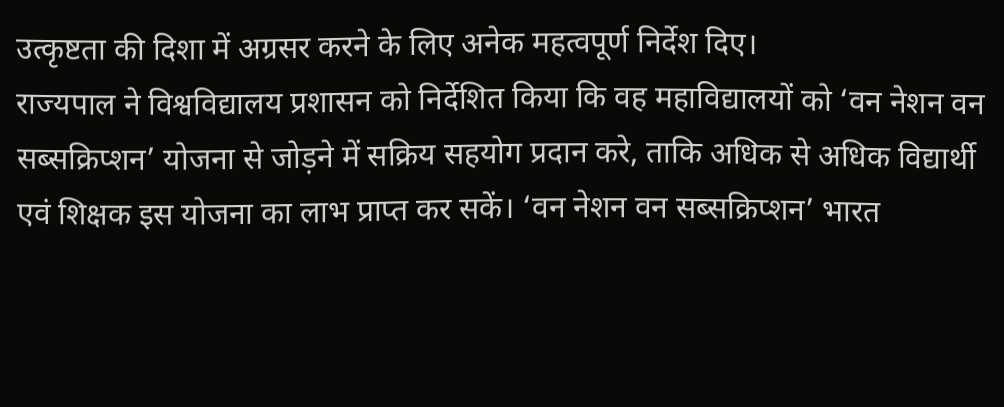उत्कृष्टता की दिशा में अग्रसर करने के लिए अनेक महत्वपूर्ण निर्देश दिए।
राज्यपाल ने विश्वविद्यालय प्रशासन को निर्देशित किया कि वह महाविद्यालयों को ‘वन नेशन वन सब्सक्रिप्शन’ योजना से जोड़ने में सक्रिय सहयोग प्रदान करे, ताकि अधिक से अधिक विद्यार्थी एवं शिक्षक इस योजना का लाभ प्राप्त कर सकें। ‘वन नेशन वन सब्सक्रिप्शन’ भारत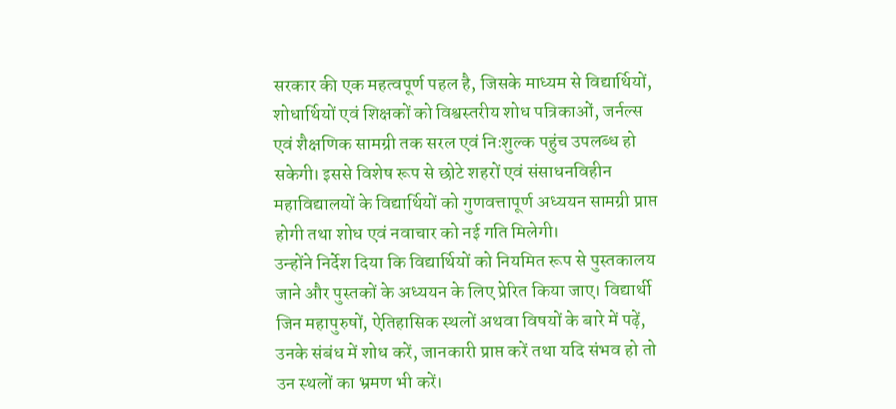सरकार की एक महत्वपूर्ण पहल है, जिसके माध्यम से विद्यार्थियों, शोधार्थियों एवं शिक्षकों को विश्वस्तरीय शोध पत्रिकाओं, जर्नल्स एवं शैक्षणिक सामग्री तक सरल एवं निःशुल्क पहुंच उपलब्ध हो सकेगी। इससे विशेष रूप से छोटे शहरों एवं संसाधनविहीन महाविद्यालयों के विद्यार्थियों को गुणवत्तापूर्ण अध्ययन सामग्री प्राप्त होगी तथा शोध एवं नवाचार को नई गति मिलेगी।
उन्होंने निर्देश दिया कि विद्यार्थियों को नियमित रूप से पुस्तकालय जाने और पुस्तकों के अध्ययन के लिए प्रेरित किया जाए। विद्यार्थी जिन महापुरुषों, ऐतिहासिक स्थलों अथवा विषयों के बारे में पढ़ें, उनके संबंध में शोध करें, जानकारी प्राप्त करें तथा यदि संभव हो तो उन स्थलों का भ्रमण भी करें।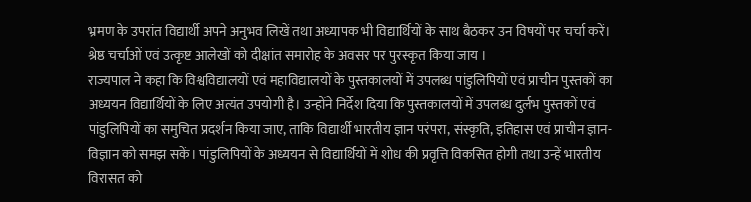भ्रमण के उपरांत विद्यार्थी अपने अनुभव लिखें तथा अध्यापक भी विद्यार्थियों के साथ बैठकर उन विषयों पर चर्चा करें। श्रेष्ठ चर्चाओं एवं उत्कृष्ट आलेखों को दीक्षांत समारोह के अवसर पर पुरस्कृत किया जाय ।
राज्यपाल ने कहा कि विश्वविद्यालयों एवं महाविद्यालयों के पुस्तकालयों में उपलब्ध पांडुलिपियों एवं प्राचीन पुस्तकों का अध्ययन विद्यार्थियों के लिए अत्यंत उपयोगी है। उन्होंने निर्देश दिया कि पुस्तकालयों में उपलब्ध दुर्लभ पुस्तकों एवं पांडुलिपियों का समुचित प्रदर्शन किया जाए, ताकि विद्यार्थी भारतीय ज्ञान परंपरा, संस्कृति, इतिहास एवं प्राचीन ज्ञान-विज्ञान को समझ सकें। पांडुलिपियों के अध्ययन से विद्यार्थियों में शोध की प्रवृत्ति विकसित होगी तथा उन्हें भारतीय विरासत को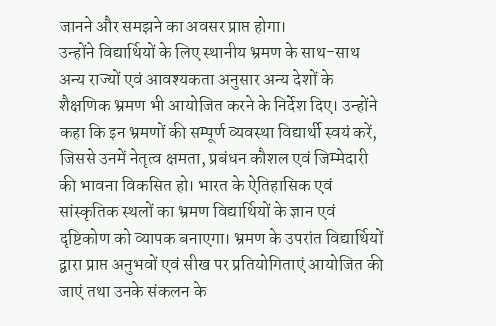जानने और समझने का अवसर प्राप्त होगा।
उन्होंने विद्यार्थियों के लिए स्थानीय भ्रमण के साथ-साथ अन्य राज्यों एवं आवश्यकता अनुसार अन्य देशों के शैक्षणिक भ्रमण भी आयोजित करने के निर्देश दिए। उन्होंने कहा कि इन भ्रमणों की सम्पूर्ण व्यवस्था विद्यार्थी स्वयं करें, जिससे उनमें नेतृत्व क्षमता, प्रबंधन कौशल एवं जिम्मेदारी की भावना विकसित हो। भारत के ऐतिहासिक एवं सांस्कृतिक स्थलों का भ्रमण विद्यार्थियों के ज्ञान एवं दृष्टिकोण को व्यापक बनाएगा। भ्रमण के उपरांत विद्यार्थियों द्वारा प्राप्त अनुभवों एवं सीख पर प्रतियोगिताएं आयोजित की जाएं तथा उनके संकलन के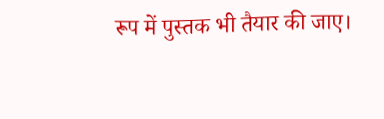रूप में पुस्तक भी तैयार की जाए।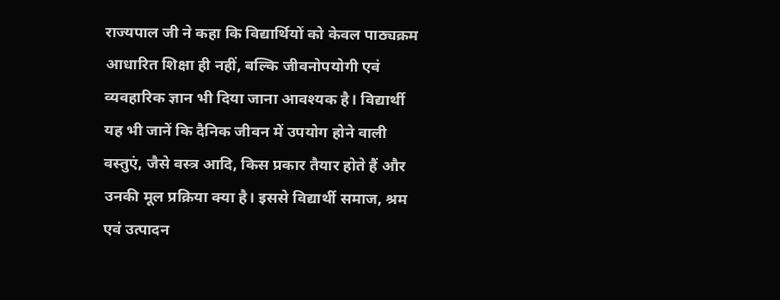राज्यपाल जी ने कहा कि विद्यार्थियों को केवल पाठ्यक्रम आधारित शिक्षा ही नहीं, बल्कि जीवनोपयोगी एवं व्यवहारिक ज्ञान भी दिया जाना आवश्यक है। विद्यार्थी यह भी जानें कि दैनिक जीवन में उपयोग होने वाली वस्तुएं, जैसे वस्त्र आदि, किस प्रकार तैयार होते हैं और उनकी मूल प्रक्रिया क्या है। इससे विद्यार्थी समाज, श्रम एवं उत्पादन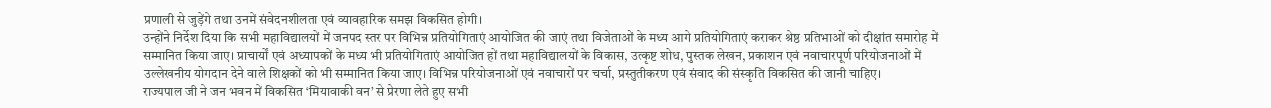प्रणाली से जुड़ेंगे तथा उनमें संवेदनशीलता एवं व्यावहारिक समझ विकसित होगी।
उन्होंने निर्देश दिया कि सभी महाविद्यालयों में जनपद स्तर पर विभिन्न प्रतियोगिताएं आयोजित की जाएं तथा विजेताओं के मध्य आगे प्रतियोगिताएं कराकर श्रेष्ठ प्रतिभाओं को दीक्षांत समारोह में सम्मानित किया जाए। प्राचार्यों एवं अध्यापकों के मध्य भी प्रतियोगिताएं आयोजित हों तथा महाविद्यालयों के विकास, उत्कृष्ट शोध, पुस्तक लेखन, प्रकाशन एवं नवाचारपूर्ण परियोजनाओं में उल्लेखनीय योगदान देने वाले शिक्षकों को भी सम्मानित किया जाए। विभिन्न परियोजनाओं एवं नवाचारों पर चर्चा, प्रस्तुतीकरण एवं संवाद की संस्कृति विकसित की जानी चाहिए।
राज्यपाल जी ने जन भवन में विकसित ‘मियावाकी वन’ से प्रेरणा लेते हुए सभी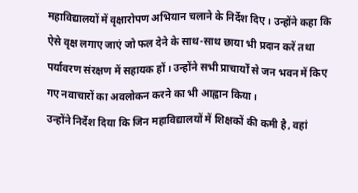महाविद्यालयों में वृक्षारोपण अभियान चलाने के निर्देश दिए। उन्होंने कहा कि ऐसे वृक्ष लगाए जाएं जो फल देने के साथ-साथ छाया भी प्रदान करें तथा पर्यावरण संरक्षण में सहायक हों। उन्होंने सभी प्राचार्यों से जन भवन में किए गए नवाचारों का अवलोकन करने का भी आह्वान किया।
उन्होंने निर्देश दिया कि जिन महाविद्यालयों में शिक्षकों की कमी है, वहां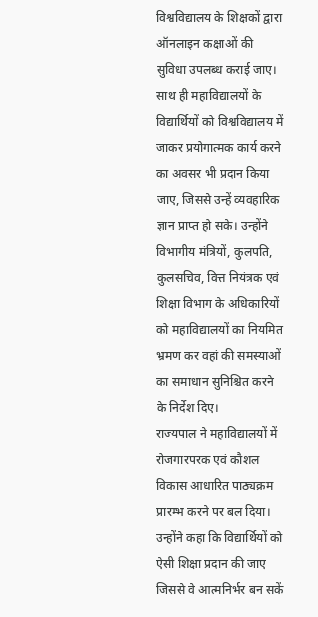विश्वविद्यालय के शिक्षकों द्वारा ऑनलाइन कक्षाओं की सुविधा उपलब्ध कराई जाए। साथ ही महाविद्यालयों के विद्यार्थियों को विश्वविद्यालय में जाकर प्रयोगात्मक कार्य करने का अवसर भी प्रदान किया जाए, जिससे उन्हें व्यवहारिक ज्ञान प्राप्त हो सके। उन्होंने विभागीय मंत्रियों, कुलपति, कुलसचिव, वित्त नियंत्रक एवं शिक्षा विभाग के अधिकारियों को महाविद्यालयों का नियमित भ्रमण कर वहां की समस्याओं का समाधान सुनिश्चित करने के निर्देश दिए।
राज्यपाल ने महाविद्यालयों में रोजगारपरक एवं कौशल विकास आधारित पाठ्यक्रम प्रारम्भ करने पर बल दिया। उन्होंने कहा कि विद्यार्थियों को ऐसी शिक्षा प्रदान की जाए जिससे वे आत्मनिर्भर बन सकें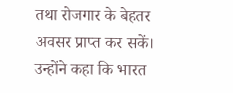तथा रोजगार के बेहतर अवसर प्राप्त कर सकें।
उन्होंने कहा कि भारत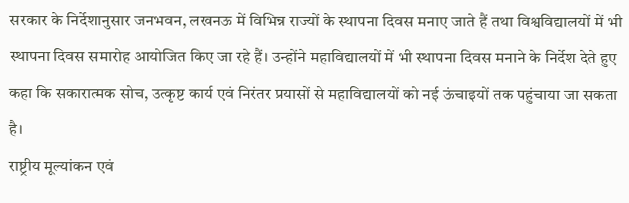सरकार के निर्देशानुसार जनभवन, लखनऊ में विभिन्न राज्यों के स्थापना दिवस मनाए जाते हैं तथा विश्वविद्यालयों में भी स्थापना दिवस समारोह आयोजित किए जा रहे हैं। उन्होंने महाविद्यालयों में भी स्थापना दिवस मनाने के निर्देश देते हुए कहा कि सकारात्मक सोच, उत्कृष्ट कार्य एवं निरंतर प्रयासों से महाविद्यालयों को नई ऊंचाइयों तक पहुंचाया जा सकता है।
राष्ट्रीय मूल्यांकन एवं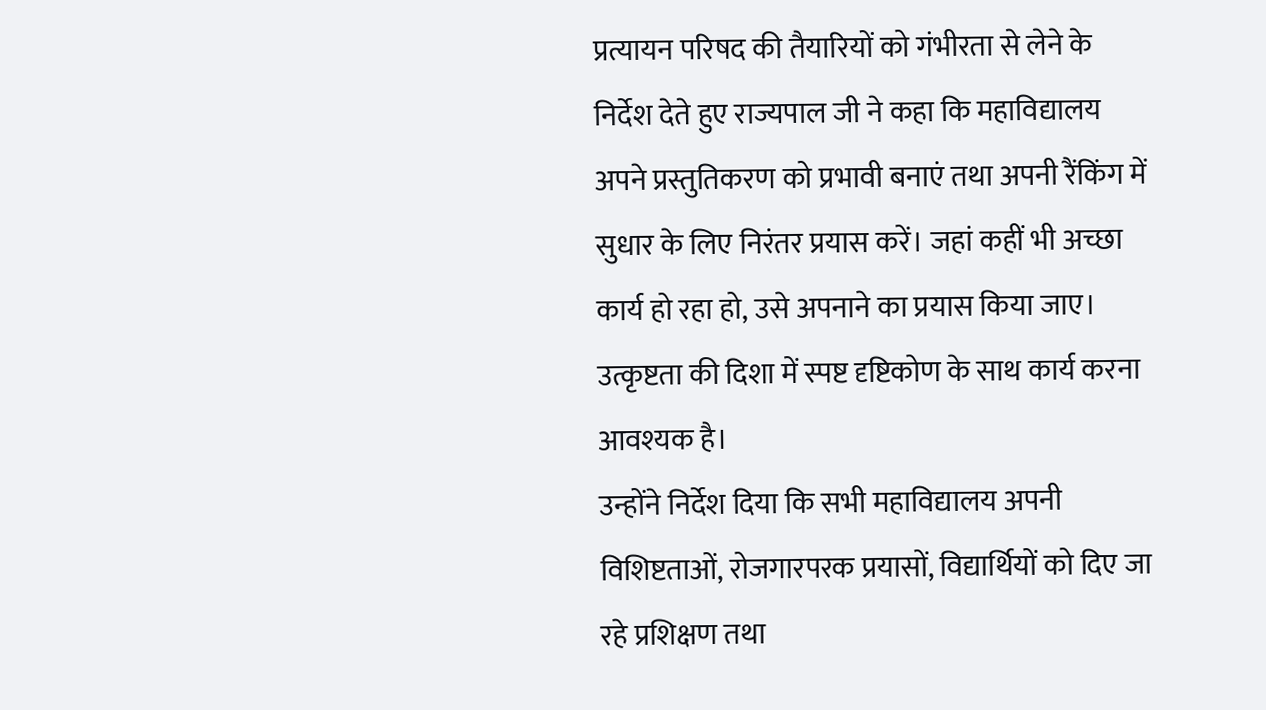प्रत्यायन परिषद की तैयारियों को गंभीरता से लेने के निर्देश देते हुए राज्यपाल जी ने कहा कि महाविद्यालय अपने प्रस्तुतिकरण को प्रभावी बनाएं तथा अपनी रैंकिंग में सुधार के लिए निरंतर प्रयास करें। जहां कहीं भी अच्छा कार्य हो रहा हो, उसे अपनाने का प्रयास किया जाए। उत्कृष्टता की दिशा में स्पष्ट दृष्टिकोण के साथ कार्य करना आवश्यक है।
उन्होंने निर्देश दिया कि सभी महाविद्यालय अपनी विशिष्टताओं, रोजगारपरक प्रयासों, विद्यार्थियों को दिए जा रहे प्रशिक्षण तथा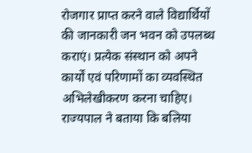रोजगार प्राप्त करने वाले विद्यार्थियों की जानकारी जन भवन को उपलब्ध कराएं। प्रत्येक संस्थान को अपने कार्यों एवं परिणामों का व्यवस्थित अभिलेखीकरण करना चाहिए।
राज्यपाल ने बताया कि बलिया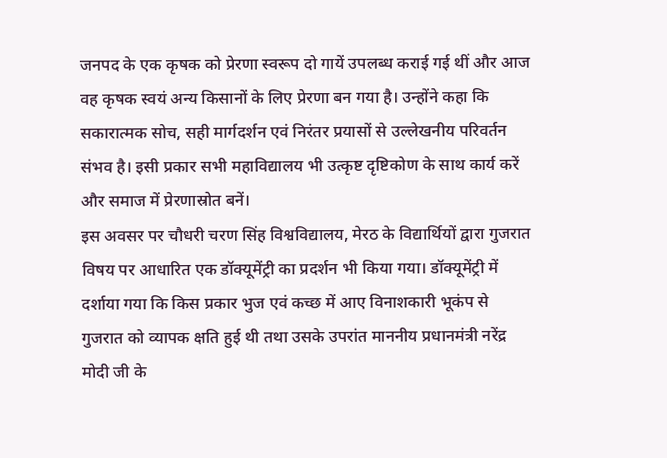जनपद के एक कृषक को प्रेरणा स्वरूप दो गायें उपलब्ध कराई गई थीं और आज वह कृषक स्वयं अन्य किसानों के लिए प्रेरणा बन गया है। उन्होंने कहा कि सकारात्मक सोच, सही मार्गदर्शन एवं निरंतर प्रयासों से उल्लेखनीय परिवर्तन संभव है। इसी प्रकार सभी महाविद्यालय भी उत्कृष्ट दृष्टिकोण के साथ कार्य करें और समाज में प्रेरणास्रोत बनें।
इस अवसर पर चौधरी चरण सिंह विश्वविद्यालय, मेरठ के विद्यार्थियों द्वारा गुजरात विषय पर आधारित एक डॉक्यूमेंट्री का प्रदर्शन भी किया गया। डॉक्यूमेंट्री में दर्शाया गया कि किस प्रकार भुज एवं कच्छ में आए विनाशकारी भूकंप से गुजरात को व्यापक क्षति हुई थी तथा उसके उपरांत माननीय प्रधानमंत्री नरेंद्र मोदी जी के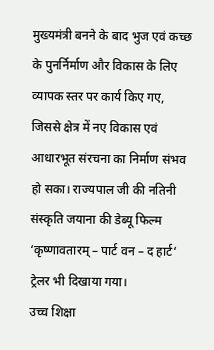मुख्यमंत्री बनने के बाद भुज एवं कच्छ के पुनर्निर्माण और विकास के लिए व्यापक स्तर पर कार्य किए गए, जिससे क्षेत्र में नए विकास एवं आधारभूत संरचना का निर्माण संभव हो सका। राज्यपाल जी की नतिनी संस्कृति जयाना की डेब्यू फिल्म ‘कृष्णावतारम् – पार्ट वन – द हार्ट‘ ट्रेलर भी दिखाया गया।
उच्च शिक्षा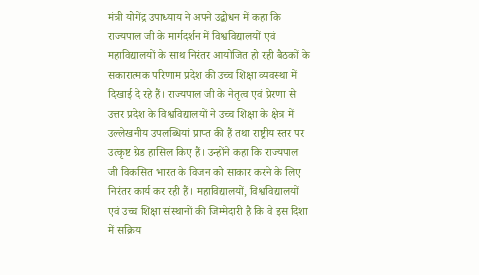मंत्री योगेंद्र उपाध्याय ने अपने उद्बोधन में कहा कि राज्यपाल जी के मार्गदर्शन में विश्वविद्यालयों एवं महाविद्यालयों के साथ निरंतर आयोजित हो रही बैठकों के सकारात्मक परिणाम प्रदेश की उच्च शिक्षा व्यवस्था में दिखाई दे रहे हैं। राज्यपाल जी के नेतृत्व एवं प्रेरणा से उत्तर प्रदेश के विश्वविद्यालयों ने उच्च शिक्षा के क्षेत्र में उल्लेखनीय उपलब्धियां प्राप्त की हैं तथा राष्ट्रीय स्तर पर उत्कृष्ट ग्रेड हासिल किए हैं। उन्होंने कहा कि राज्यपाल जी विकसित भारत के विजन को साकार करने के लिए निरंतर कार्य कर रही हैं। महाविद्यालयों, विश्वविद्यालयों एवं उच्च शिक्षा संस्थानों की जिम्मेदारी है कि वे इस दिशा में सक्रिय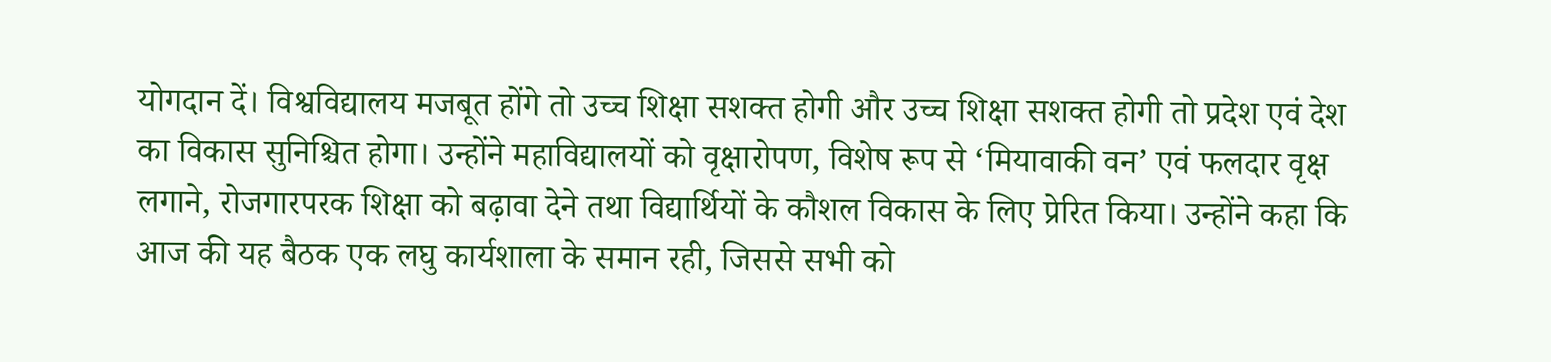योगदान दें। विश्वविद्यालय मजबूत होंगे तो उच्च शिक्षा सशक्त होगी और उच्च शिक्षा सशक्त होगी तो प्रदेश एवं देश का विकास सुनिश्चित होगा। उन्होंने महाविद्यालयों को वृक्षारोपण, विशेष रूप से ‘मियावाकी वन’ एवं फलदार वृक्ष लगाने, रोजगारपरक शिक्षा को बढ़ावा देने तथा विद्यार्थियों के कौशल विकास के लिए प्रेरित किया। उन्होंने कहा कि आज की यह बैठक एक लघु कार्यशाला के समान रही, जिससे सभी को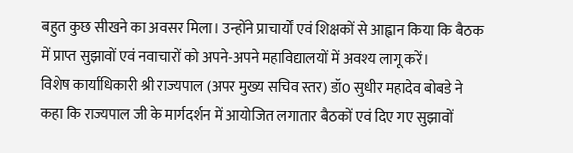बहुत कुछ सीखने का अवसर मिला। उन्होंने प्राचार्यों एवं शिक्षकों से आह्वान किया कि बैठक में प्राप्त सुझावों एवं नवाचारों को अपने-अपने महाविद्यालयों में अवश्य लागू करें।
विशेष कार्याधिकारी श्री राज्यपाल (अपर मुख्य सचिव स्तर) डॉ0 सुधीर महादेव बोबडे ने कहा कि राज्यपाल जी के मार्गदर्शन में आयोजित लगातार बैठकों एवं दिए गए सुझावों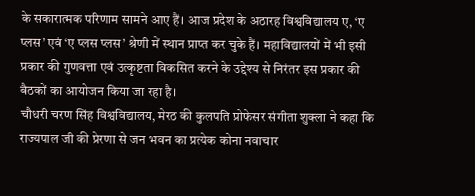के सकारात्मक परिणाम सामने आए हैं। आज प्रदेश के अठारह विश्वविद्यालय ए, ‘ए प्लस’ एवं ‘ए प्लस प्लस’ श्रेणी में स्थान प्राप्त कर चुके हैं। महाविद्यालयों में भी इसी प्रकार की गुणवत्ता एवं उत्कृष्टता विकसित करने के उद्देश्य से निरंतर इस प्रकार की बैठकों का आयोजन किया जा रहा है।
चौधरी चरण सिंह विश्वविद्यालय, मेरठ की कुलपति प्रोफेसर संगीता शुक्ला ने कहा कि राज्यपाल जी की प्रेरणा से जन भवन का प्रत्येक कोना नवाचार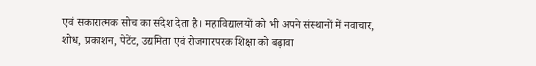एवं सकारात्मक सोच का संदेश देता है। महाविद्यालयों को भी अपने संस्थानों में नवाचार, शोध, प्रकाशन, पेटेंट, उद्यमिता एवं रोजगारपरक शिक्षा को बढ़ावा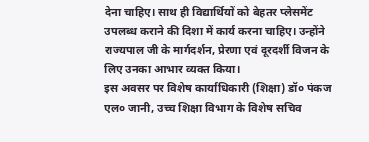देना चाहिए। साथ ही विद्यार्थियों को बेहतर प्लेसमेंट उपलब्ध कराने की दिशा में कार्य करना चाहिए। उन्होंने राज्यपाल जी के मार्गदर्शन, प्रेरणा एवं दूरदर्शी विजन के लिए उनका आभार व्यक्त किया।
इस अवसर पर विशेष कार्याधिकारी (शिक्षा) डॉ० पंकज एल० जानी, उच्च शिक्षा विभाग के विशेष सचिव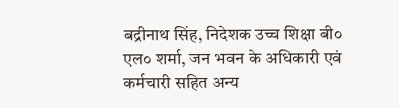बद्रीनाथ सिंह, निदेशक उच्च शिक्षा बी० एल० शर्मा, जन भवन के अधिकारी एवं कर्मचारी सहित अन्य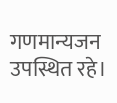गणमान्यजन उपस्थित रहे।